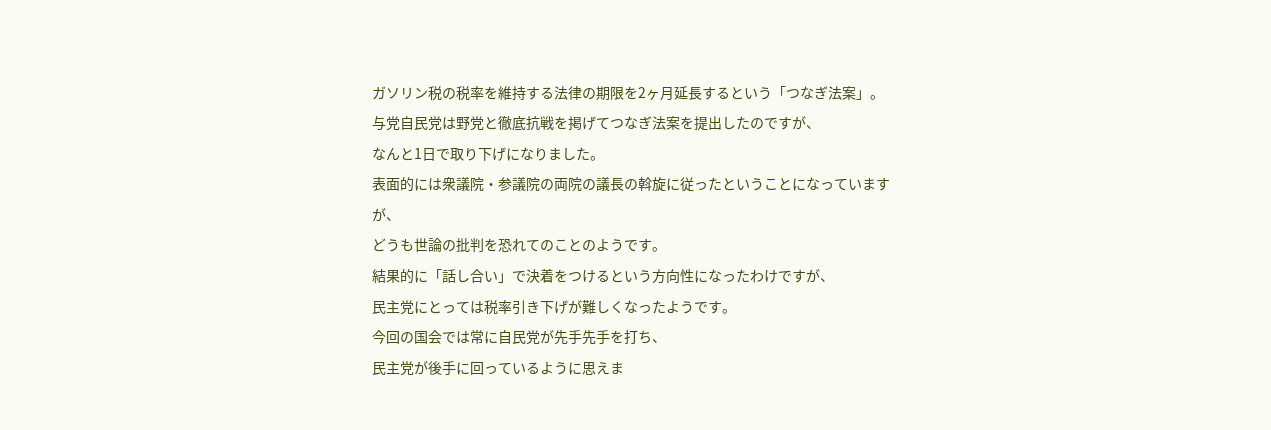ガソリン税の税率を維持する法律の期限を2ヶ月延長するという「つなぎ法案」。
与党自民党は野党と徹底抗戦を掲げてつなぎ法案を提出したのですが、
なんと1日で取り下げになりました。
表面的には衆議院・参議院の両院の議長の斡旋に従ったということになっていますが、
どうも世論の批判を恐れてのことのようです。
結果的に「話し合い」で決着をつけるという方向性になったわけですが、
民主党にとっては税率引き下げが難しくなったようです。
今回の国会では常に自民党が先手先手を打ち、
民主党が後手に回っているように思えま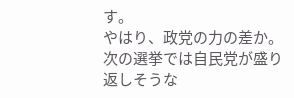す。
やはり、政党の力の差か。
次の選挙では自民党が盛り返しそうな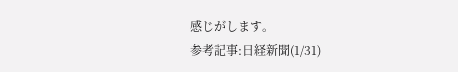感じがします。
参考記事:日経新聞(1/31)